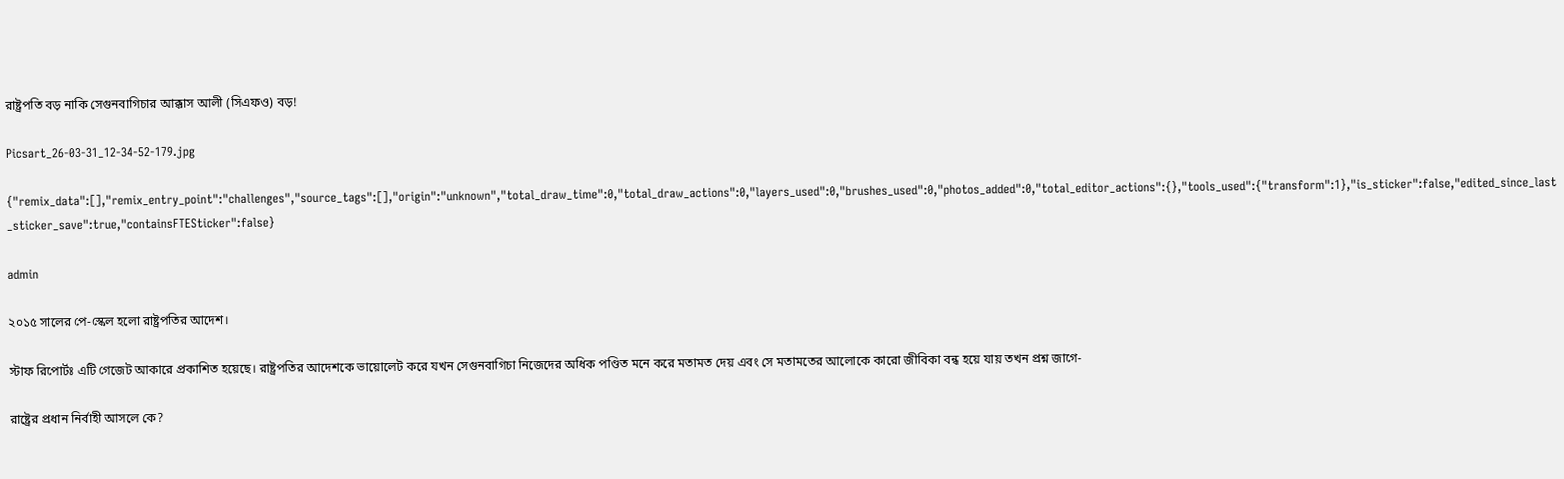রাষ্ট্রপতি বড় নাকি সেগুনবাগিচার আক্কাস আলী (সিএফও) বড়!

Picsart_26-03-31_12-34-52-179.jpg

{"remix_data":[],"remix_entry_point":"challenges","source_tags":[],"origin":"unknown","total_draw_time":0,"total_draw_actions":0,"layers_used":0,"brushes_used":0,"photos_added":0,"total_editor_actions":{},"tools_used":{"transform":1},"is_sticker":false,"edited_since_last_sticker_save":true,"containsFTESticker":false}

admin

২০১৫ সালের পে-স্কেল হলো রাষ্ট্রপতির আদেশ।

স্টাফ রিপোর্টঃ এটি গেজেট আকারে প্রকাশিত হয়েছে। রাষ্ট্রপতির আদেশকে ভায়োলেট করে যখন সেগুনবাগিচা নিজেদের অধিক পণ্ডিত মনে করে মতামত দেয় এবং সে মতামতের আলোকে কারো জীবিকা বন্ধ হয়ে যায় তখন প্রশ্ন জাগে-

রাষ্ট্রের প্রধান নির্বাহী আসলে কে?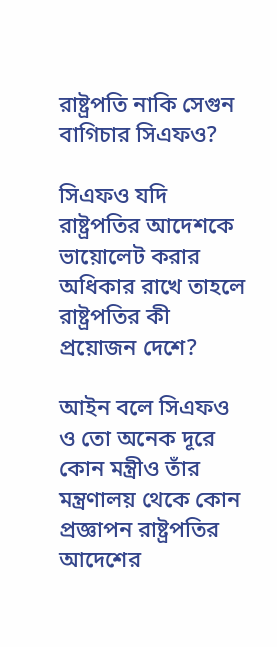রাষ্ট্রপতি নাকি সেগুন বাগিচার সিএফও?

সিএফও যদি রাষ্ট্রপতির আদেশকে ভায়োলেট করার অধিকার রাখে তাহলে রাষ্ট্রপতির কী প্রয়োজন দেশে?

আইন বলে সিএফও ও তো অনেক দূরে কোন মন্ত্রীও তাঁর মন্ত্রণালয় থেকে কোন প্রজ্ঞাপন রাষ্ট্রপতির আদেশের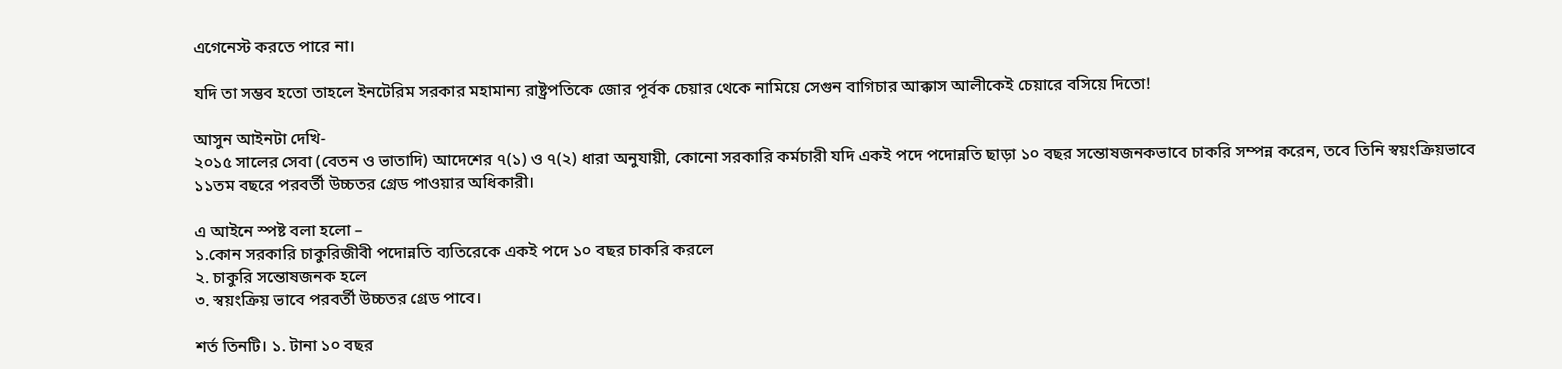এগেনেস্ট করতে পারে না।

যদি তা সম্ভব হতো তাহলে ইনটেরিম সরকার মহামান্য রাষ্ট্রপতিকে জোর পূর্বক চেয়ার থেকে নামিয়ে সেগুন বাগিচার আক্কাস আলীকেই চেয়ারে বসিয়ে দিতো!

আসুন আইনটা দেখি-
২০১৫ সালের সেবা (বেতন ও ভাতাদি) আদেশের ৭(১) ও ৭(২) ধারা অনুযায়ী, কোনো সরকারি কর্মচারী যদি একই পদে পদোন্নতি ছাড়া ১০ বছর সন্তোষজনকভাবে চাকরি সম্পন্ন করেন, তবে তিনি স্বয়ংক্রিয়ভাবে ১১তম বছরে পরবর্তী উচ্চতর গ্রেড পাওয়ার অধিকারী।

এ আইনে স্পষ্ট বলা হলো –
১.কোন সরকারি চাকুরিজীবী পদোন্নতি ব্যতিরেকে একই পদে ১০ বছর চাকরি করলে
২. চাকুরি সন্তোষজনক হলে
৩. স্বয়ংক্রিয় ভাবে পরবর্তী উচ্চতর গ্রেড পাবে।

শর্ত তিনটি। ১. টানা ১০ বছর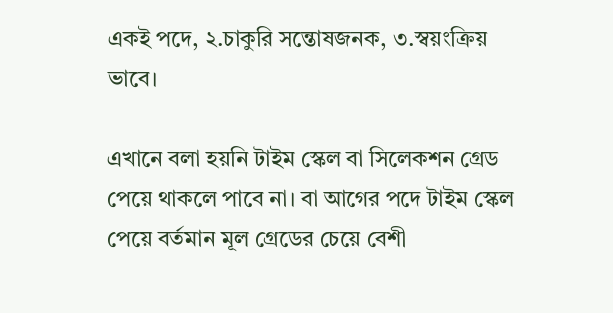একই পদে, ২.চাকুরি সন্তোষজনক, ৩.স্বয়ংক্রিয় ভাবে।

এখানে বলা হয়নি টাইম স্কেল বা সিলেকশন গ্রেড পেয়ে থাকলে পাবে না। বা আগের পদে টাইম স্কেল পেয়ে বর্তমান মূল গ্রেডের চেয়ে বেশী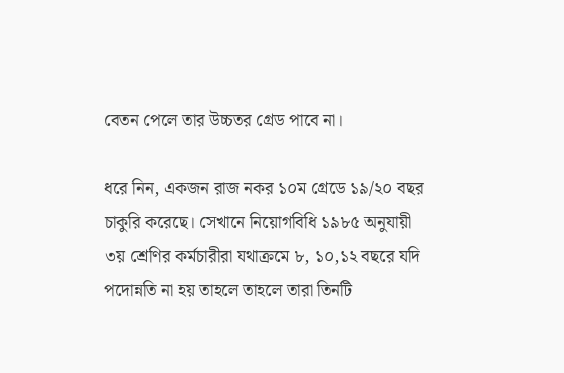বেতন পেলে তার উচ্চতর গ্রেড পাবে না।

ধরে নিন, একজন রাজ নকর ১০ম গ্রেডে ১৯/২০ বছর চাকুরি করেছে। সেখানে নিয়োগবিধি ১৯৮৫ অনুযায়ী ৩য় শ্রেণির কর্মচারীরা যথাক্রমে ৮, ১০,১২ বছরে যদি পদোন্নতি না হয় তাহলে তাহলে তারা তিনটি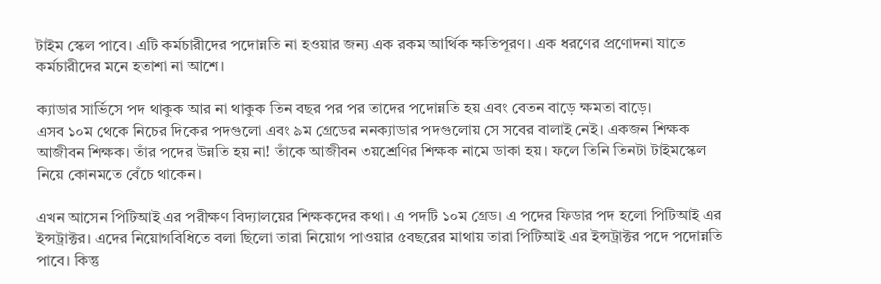টাইম স্কেল পাবে। এটি কর্মচারীদের পদোন্নতি না হওয়ার জন্য এক রকম আর্থিক ক্ষতিপূরণ। এক ধরণের প্রণোদনা যাতে কর্মচারীদের মনে হতাশা না আশে।

ক্যাডার সার্ভিসে পদ থাকুক আর না থাকুক তিন বছর পর পর তাদের পদোন্নতি হয় এবং বেতন বাড়ে ক্ষমতা বাড়ে।
এসব ১০ম থেকে নিচের দিকের পদগুলো এবং ৯ম গ্রেডের ননক্যাডার পদগুলোয় সে সবের বালাই নেই। একজন শিক্ষক আজীবন শিক্ষক। তাঁর পদের উন্নতি হয় না! তাঁকে আজীবন ৩য়শ্রেণির শিক্ষক নামে ডাকা হয়। ফলে তিনি তিনটা টাইমস্কেল নিয়ে কোনমতে বেঁচে থাকেন।

এখন আসেন পিটিআই এর পরীক্ষণ বিদ্যালয়ের শিক্ষকদের কথা। এ পদটি ১০ম গ্রেড। এ পদের ফিডার পদ হলো পিটিআই এর ইন্সট্রাক্টর। এদের নিয়োগবিধিতে বলা ছিলো তারা নিয়োগ পাওয়ার ৫বছরের মাথায় তারা পিটিআই এর ইন্সট্রাক্টর পদে পদোন্নতি পাবে। কিন্তু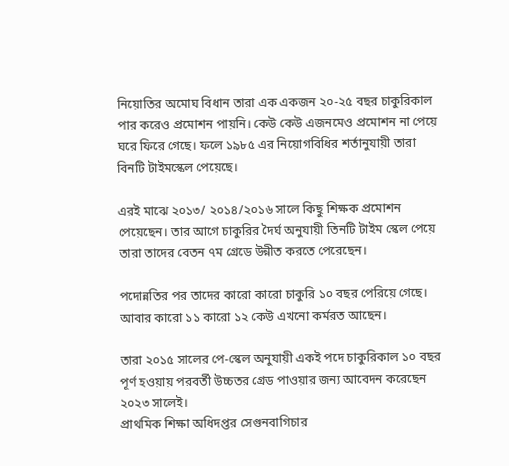নিয়োতির অমোঘ বিধান তারা এক একজন ২০-২৫ বছর চাকুরিকাল পার করেও প্রমোশন পায়নি। কেউ কেউ এজনমেও প্রমোশন না পেয়ে ঘরে ফিরে গেছে। ফলে ১৯৮৫ এর নিয়োগবিধির শর্তানুযায়ী তারা বিনটি টাইমস্কেল পেয়েছে।

এরই মাঝে ২০১৩/ ২০১৪/২০১৬ সালে কিছু শিক্ষক প্রমোশন পেয়েছেন। তার আগে চাকুরির দৈর্ঘ অনুযায়ী তিনটি টাইম স্কেল পেয়ে তারা তাদের বেতন ৭ম গ্রেডে উন্নীত করতে পেরেছেন।

পদোন্নতির পর তাদের কারো কারো চাকুরি ১০ বছর পেরিয়ে গেছে। আবার কারো ১১ কারো ১২ কেউ এখনো কর্মরত আছেন।

তারা ২০১৫ সালের পে-স্কেল অনুযায়ী একই পদে চাকুরিকাল ১০ বছর পূর্ণ হওয়ায় পরবর্তী উচ্চতর গ্রেড পাওয়ার জন্য আবেদন করেছেন ২০২৩ সালেই।
প্রাথমিক শিক্ষা অধিদপ্তর সেগুনবাগিচার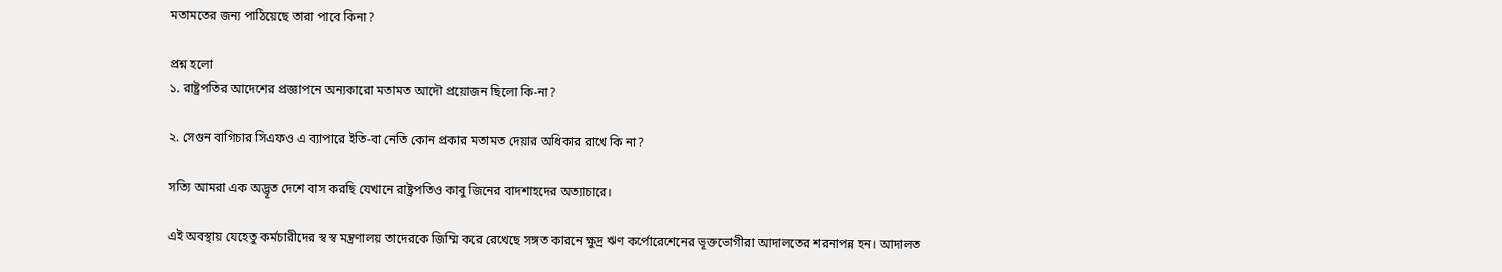মতামতের জন্য পাঠিয়েছে তারা পাবে কিনা?

প্রশ্ন হলো
১. রাষ্ট্রপতির আদেশের প্রজ্ঞাপনে অন্যকারো মতামত আদৌ প্রয়োজন ছিলো কি-না?

২. সেগুন বাগিচার সিএফও এ ব্যাপারে ইতি-বা নেতি কোন প্রকার মতামত দেয়ার অধিকার রাখে কি না?

সত্যি আমরা এক অদ্ভূত দেশে বাস করছি যেখানে রাষ্ট্রপতিও কাবু জিনের বাদশাহদের অত্যাচারে।

এই অবস্থায় যেহেতু কর্মচারীদের স্ব স্ব মন্ত্রণালয় তাদেরকে জিম্মি করে রেখেছে সঙ্গত কারনে ক্ষুদ্র ঋণ কর্পোরেশেনের ভূক্তভোগীরা আদালতের শরনাপন্ন হন। আদালত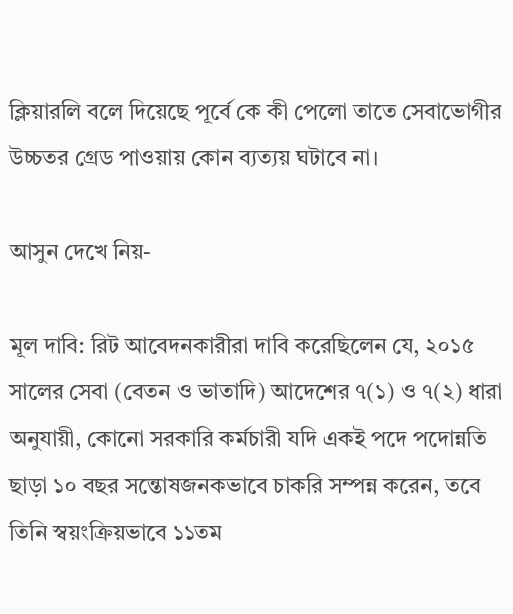ক্লিয়ারলি বলে দিয়েছে পূর্বে কে কী পেলো তাতে সেবাভোগীর উচ্চতর গ্রেড পাওয়ায় কোন ব্যত্যয় ঘটাবে না।

আসুন দেখে নিয়-

মূল দাবি: রিট আবেদনকারীরা দাবি করেছিলেন যে, ২০১৫ সালের সেবা (বেতন ও ভাতাদি) আদেশের ৭(১) ও ৭(২) ধারা অনুযায়ী, কোনো সরকারি কর্মচারী যদি একই পদে পদোন্নতি ছাড়া ১০ বছর সন্তোষজনকভাবে চাকরি সম্পন্ন করেন, তবে তিনি স্বয়ংক্রিয়ভাবে ১১তম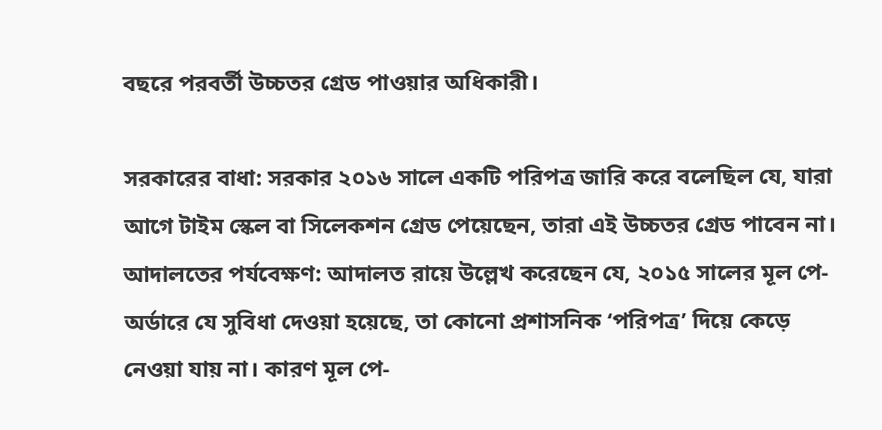বছরে পরবর্তী উচ্চতর গ্রেড পাওয়ার অধিকারী।

সরকারের বাধা: সরকার ২০১৬ সালে একটি পরিপত্র জারি করে বলেছিল যে, যারা আগে টাইম স্কেল বা সিলেকশন গ্রেড পেয়েছেন, তারা এই উচ্চতর গ্রেড পাবেন না।
আদালতের পর্যবেক্ষণ: আদালত রায়ে উল্লেখ করেছেন যে, ২০১৫ সালের মূল পে-অর্ডারে যে সুবিধা দেওয়া হয়েছে, তা কোনো প্রশাসনিক ‘পরিপত্র’ দিয়ে কেড়ে নেওয়া যায় না। কারণ মূল পে-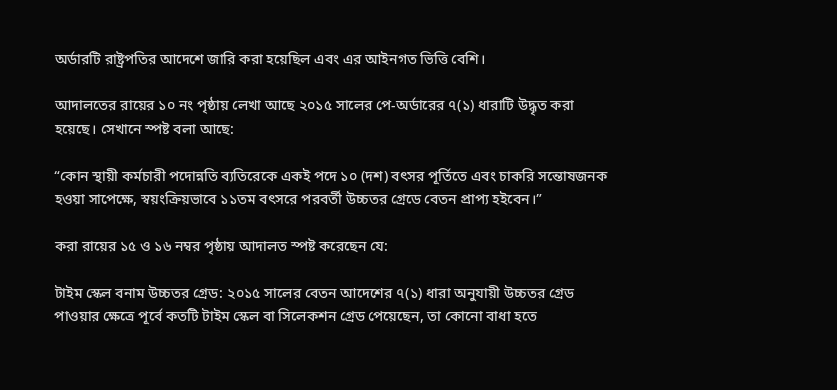অর্ডারটি রাষ্ট্রপতির আদেশে জারি করা হয়েছিল এবং এর আইনগত ভিত্তি বেশি।

আদালতের রায়ের ১০ নং পৃষ্ঠায় লেখা আছে ২০১৫ সালের পে-অর্ডারের ৭(১) ধারাটি উদ্ধৃত করা হয়েছে। সেখানে স্পষ্ট বলা আছে:

“কোন স্থায়ী কর্মচারী পদোন্নতি ব্যতিরেকে একই পদে ১০ (দশ) বৎসর পূর্তিতে এবং চাকরি সন্তোষজনক হওয়া সাপেক্ষে, স্বয়ংক্রিয়ভাবে ১১তম বৎসরে পরবর্তী উচ্চতর গ্রেডে বেতন প্রাপ্য হইবেন।”

করা রায়ের ১৫ ও ১৬ নম্বর পৃষ্ঠায় আদালত স্পষ্ট করেছেন যে:

টাইম স্কেল বনাম উচ্চতর গ্রেড: ২০১৫ সালের বেতন আদেশের ৭(১) ধারা অনুযায়ী উচ্চতর গ্রেড পাওয়ার ক্ষেত্রে পূর্বে কতটি টাইম স্কেল বা সিলেকশন গ্রেড পেয়েছেন, তা কোনো বাধা হতে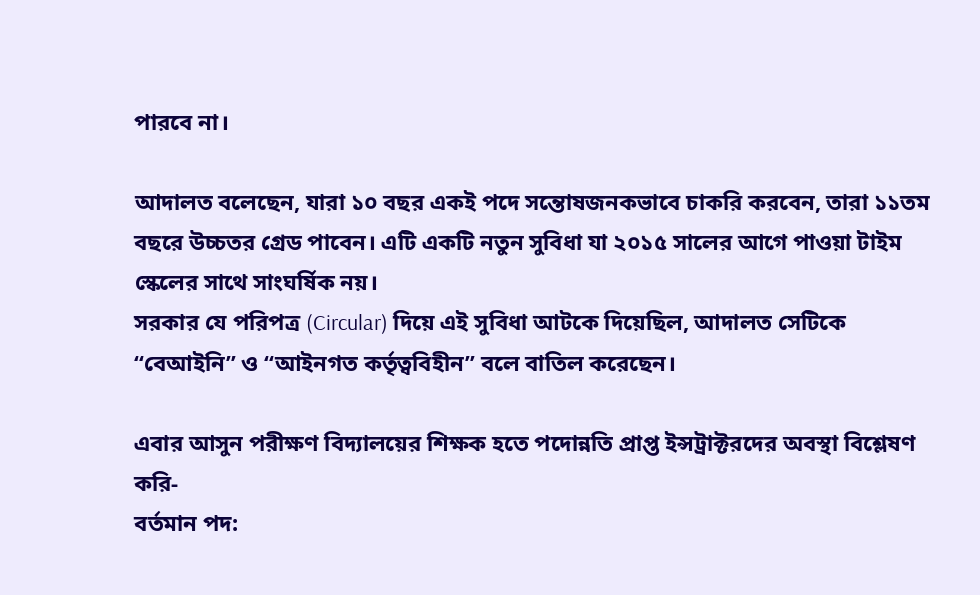পারবে না।

আদালত বলেছেন, যারা ১০ বছর একই পদে সন্তোষজনকভাবে চাকরি করবেন, তারা ১১তম বছরে উচ্চতর গ্রেড পাবেন। এটি একটি নতুন সুবিধা যা ২০১৫ সালের আগে পাওয়া টাইম স্কেলের সাথে সাংঘর্ষিক নয়।
সরকার যে পরিপত্র (Circular) দিয়ে এই সুবিধা আটকে দিয়েছিল, আদালত সেটিকে “বেআইনি” ও “আইনগত কর্তৃত্ববিহীন” বলে বাতিল করেছেন।

এবার আসুন পরীক্ষণ বিদ্যালয়ের শিক্ষক হতে পদোন্নতি প্রাপ্ত ইন্সট্রাক্টরদের অবস্থা বিশ্লেষণ করি-
বর্তমান পদ: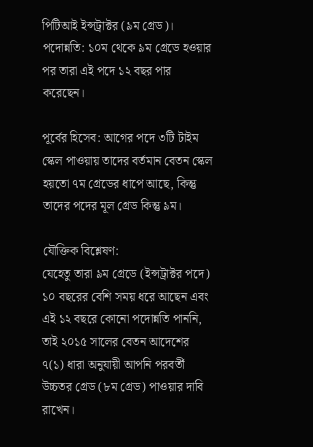পিটিআই ইন্সট্রাক্টর (৯ম গ্রেড)।
পদোন্নতি: ১০ম থেকে ৯ম গ্রেডে হওয়ার পর তারা এই পদে ১২ বছর পার করেছেন।

পূর্বের হিসেব: আগের পদে ৩টি টাইম স্কেল পাওয়ায় তাদের বর্তমান বেতন স্কেল হয়তো ৭ম গ্রেডের ধাপে আছে, কিন্তু তাদের পদের মূল গ্রেড কিন্তু ৯ম।

যৌক্তিক বিশ্লেষণ:
যেহেতু তারা ৯ম গ্রেডে (ইন্সট্রাক্টর পদে) ১০ বছরের বেশি সময় ধরে আছেন এবং এই ১২ বছরে কোনো পদোন্নতি পাননি, তাই ২০১৫ সালের বেতন আদেশের ৭(১) ধারা অনুযায়ী আপনি পরবর্তী উচ্চতর গ্রেড (৮ম গ্রেড) পাওয়ার দাবি রাখেন।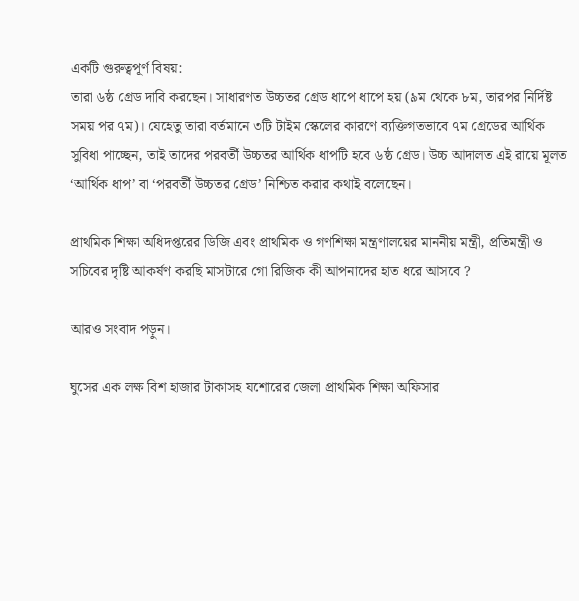একটি গুরুত্বপূর্ণ বিষয়:
তারা ৬ষ্ঠ গ্রেড দাবি করছেন। সাধারণত উচ্চতর গ্রেড ধাপে ধাপে হয় (৯ম থেকে ৮ম, তারপর নির্দিষ্ট সময় পর ৭ম)। যেহেতু তারা বর্তমানে ৩টি টাইম স্কেলের কারণে ব্যক্তিগতভাবে ৭ম গ্রেডের আর্থিক সুবিধা পাচ্ছেন, তাই তাদের পরবর্তী উচ্চতর আর্থিক ধাপটি হবে ৬ষ্ঠ গ্রেড। উচ্চ আদালত এই রায়ে মূলত ‘আর্থিক ধাপ’ বা ‘পরবর্তী উচ্চতর গ্রেড’ নিশ্চিত করার কথাই বলেছেন।

প্রাথমিক শিক্ষা অধিদপ্তরের ডিজি এবং প্রাথমিক ও গণশিক্ষা মন্ত্রণালয়ের মাননীয় মন্ত্রী, প্রতিমন্ত্রী ও সচিবের দৃষ্টি আকর্ষণ করছি মাসটারে গো রিজিক কী আপনাদের হাত ধরে আসবে ?

আরও সংবাদ পড়ুন।

ঘুসের এক লক্ষ বিশ হাজার টাকাসহ যশোরের জেলা প্রাথমিক শিক্ষা অফিসার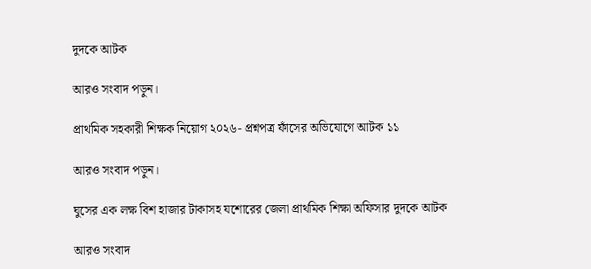দুদকে আটক

আরও সংবাদ পড়ুন।

প্রাথমিক সহকারী শিক্ষক নিয়োগ ২০২৬- প্রশ্নপত্র ফাঁসের অভিযোগে আটক ১১

আরও সংবাদ পড়ুন।

ঘুসের এক লক্ষ বিশ হাজার টাকাসহ যশোরের জেলা প্রাথমিক শিক্ষা অফিসার দুদকে আটক

আরও সংবাদ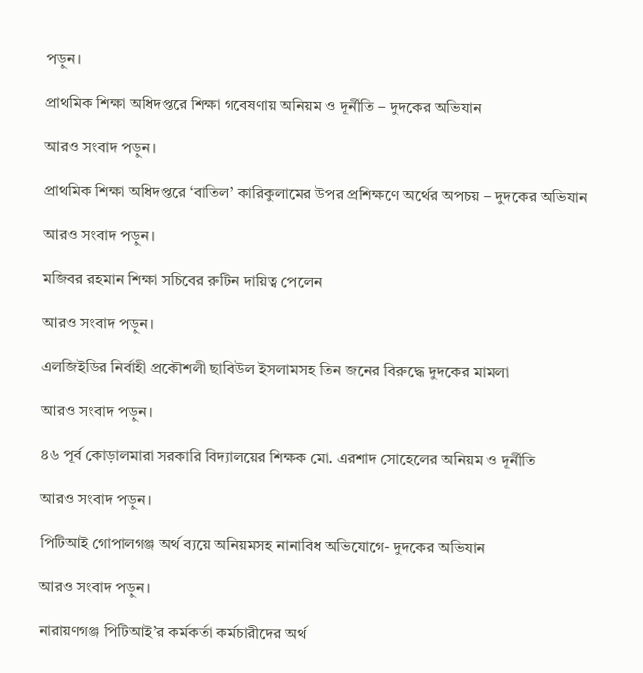পড়ুন।

প্রাথমিক শিক্ষা অধিদপ্তরে শিক্ষা গবেষণায় অনিয়ম ও দূর্নীতি – দুদকের অভিযান

আরও সংবাদ পড়ুন।

প্রাথমিক শিক্ষা অধিদপ্তরে ‘বাতিল’ কারিকুলামের উপর প্রশিক্ষণে অর্থের অপচয় – দুদকের অভিযান

আরও সংবাদ পড়ুন।

মজিবর রহমান শিক্ষা সচিবের রুটিন দায়িত্ব পেলেন

আরও সংবাদ পড়ুন।

এলজিইডির নির্বাহী প্রকৌশলী ছাবিউল ইসলামসহ তিন জনের বিরুদ্ধে দুদকের মামলা

আরও সংবাদ পড়ুন।

৪৬ পূর্ব কোড়ালমারা সরকারি বিদ্যালয়ের শিক্ষক মো. এরশাদ সোহেলের অনিয়ম ও দূর্নীতি

আরও সংবাদ পড়ুন।

পিটিআই গোপালগঞ্জ অর্থ ব্যয়ে অনিয়মসহ নানাবিধ অভিযোগে- দুদকের অভিযান

আরও সংবাদ পড়ুন।

নারায়ণগঞ্জ পিটিআই’র কর্মকর্তা কর্মচারীদের অর্থ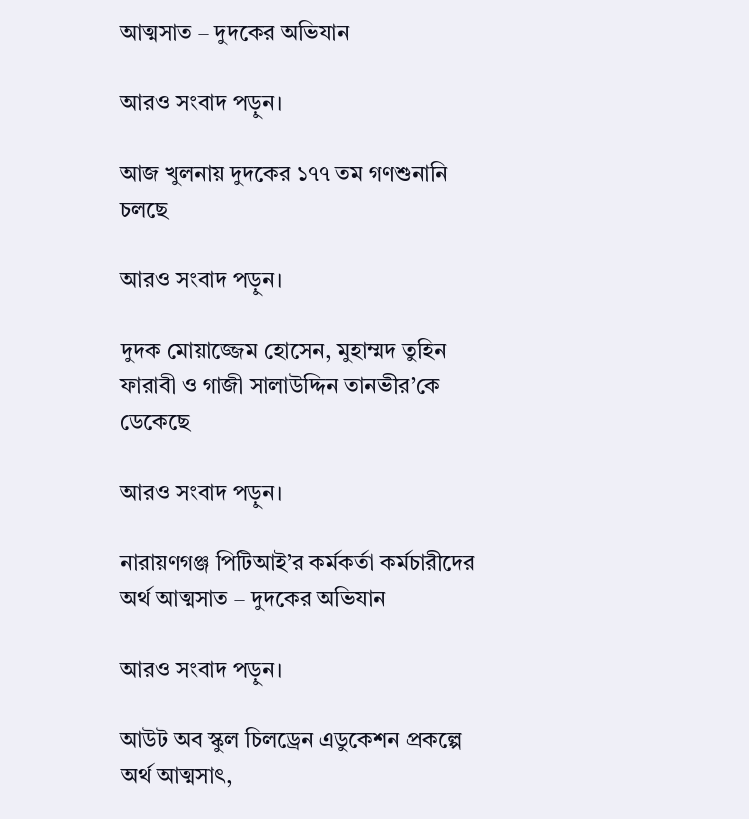আত্মসাত – দুদকের অভিযান

আরও সংবাদ পড়ুন।

আজ খুলনায় দুদকের ১৭৭ তম গণশুনানি চলছে

আরও সংবাদ পড়ুন।

দুদক মোয়াজ্জেম হোসেন, মুহাম্মদ তুহিন ফারাবী ও গাজী সালাউদ্দিন তানভীর’কে ডেকেছে

আরও সংবাদ পড়ুন।

নারায়ণগঞ্জ পিটিআই’র কর্মকর্তা কর্মচারীদের অর্থ আত্মসাত – দুদকের অভিযান

আরও সংবাদ পড়ুন।

আউট অব স্কুল চিলড্রেন এডুকেশন প্রকল্পে অর্থ আত্মসাৎ,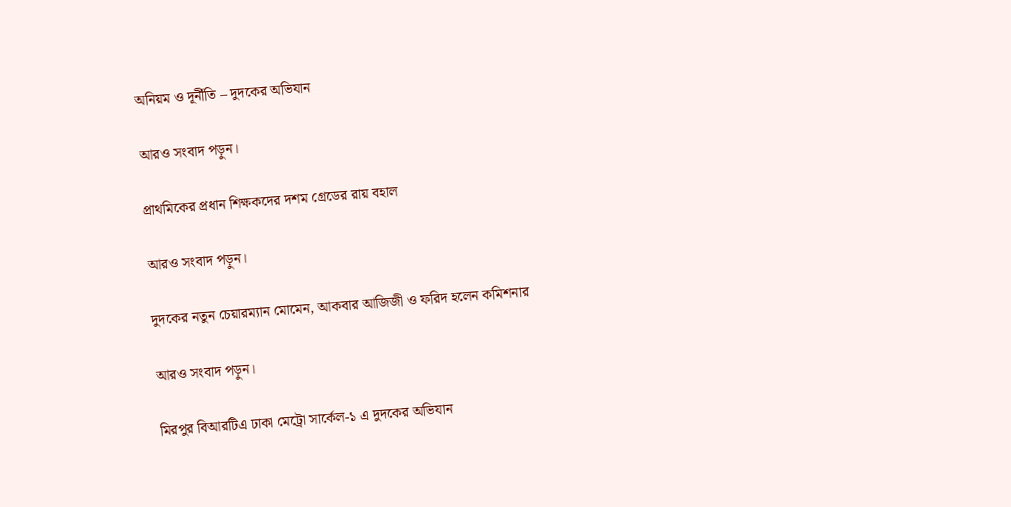অনিয়ম ও দূর্নীতি – দুদকের অভিযান

আরও সংবাদ পড়ুন।

প্রাথমিকের প্রধান শিক্ষকদের দশম গ্রেডের রায় বহাল

আরও সংবাদ পড়ুন।

দুদকের নতুন চেয়ারম্যান মোমেন, আকবার আজিজী ও ফরিদ হলেন কমিশনার

আরও সংবাদ পড়ুন।

মিরপুর বিআরটিএ ঢাকা মেট্রো সার্কেল-১ এ দুদকের অভিযান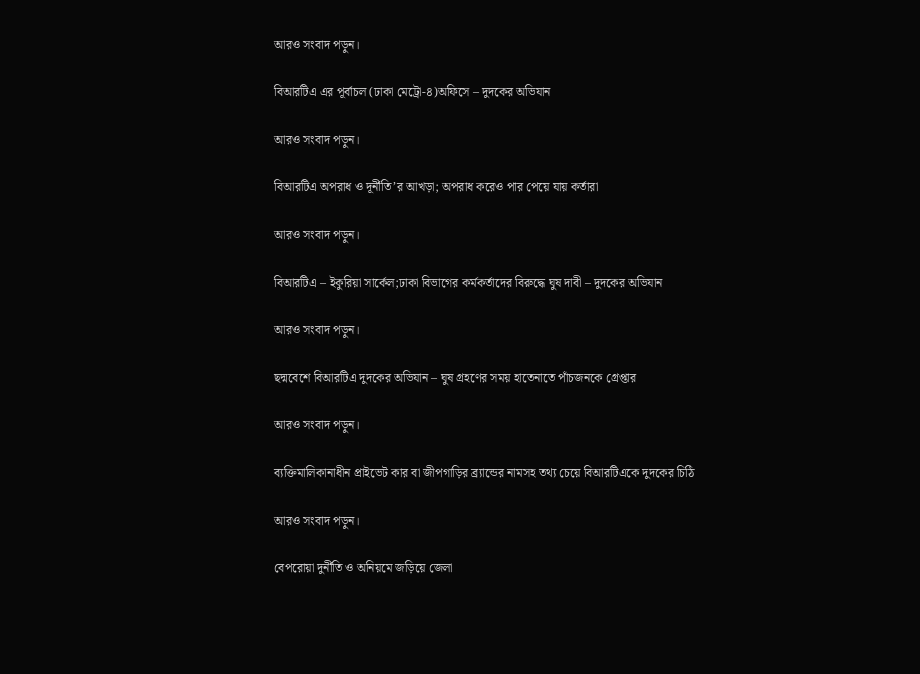আরও সংবাদ পড়ুন।

বিআরটিএ এর পূর্বাচল (ঢাকা মেট্রো-৪)অফিসে – দুদকের অভিযান

আরও সংবাদ পড়ুন।

বিআরটিএ অপরাধ ও দূর্নীতি’র আখড়া; অপরাধ করেও পার পেয়ে যায় কর্তারা

আরও সংবাদ পড়ুন।

বিআরটিএ – ইকুরিয়া সার্কেল;ঢাকা বিভাগের কর্মকর্তাদের বিরুদ্ধে ঘুষ দাবী – দুদকের অভিযান

আরও সংবাদ পড়ুন।

ছদ্মবেশে বিআরটিএ দুদকের অভিযান – ঘুষ গ্রহণের সময় হাতেনাতে পাঁচজনকে গ্রেপ্তার

আরও সংবাদ পড়ুন।

ব্যক্তিমালিকানাধীন প্রাইভেট কার বা জীপগাড়ির ব্র্যান্ডের নামসহ তথ্য চেয়ে বিআরটিএকে দুদকের চিঠি

আরও সংবাদ পড়ুন।

বেপরোয়া দুর্নীতি ও অনিয়মে জড়িয়ে জেলা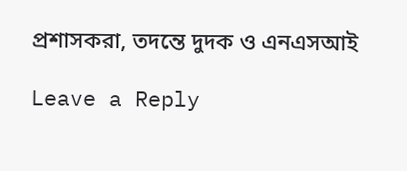প্রশাসকরা, তদন্তে দুদক ও এনএসআই

Leave a Reply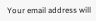Your email address will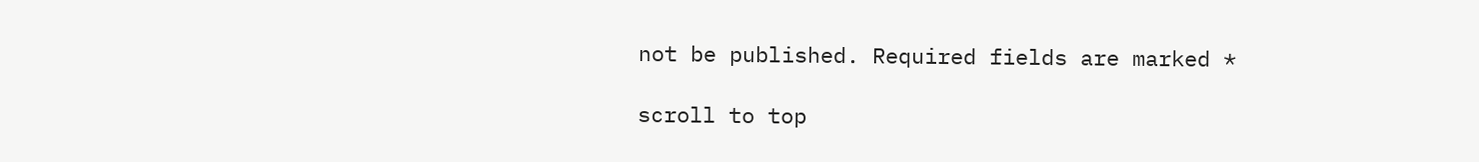not be published. Required fields are marked *

scroll to top